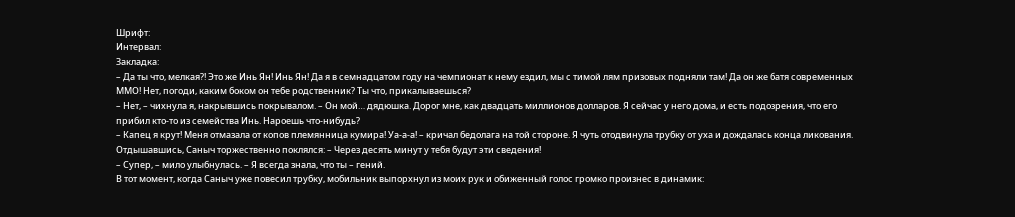Шрифт:
Интервал:
Закладка:
– Да ты что, мелкая?! Это же Инь Ян! Инь Ян! Да я в семнадцатом году на чемпионат к нему ездил, мы с тимой лям призовых подняли там! Да он же батя современных ММО! Нет, погоди, каким боком он тебе родственник? Ты что, прикалываешься?
– Нет, – чихнула я, накрывшись покрывалом. – Он мой… дядюшка. Дорог мне, как двадцать миллионов долларов. Я сейчас у него дома, и есть подозрения, что его прибил кто-то из семейства Инь. Нароешь что-нибудь?
– Капец я крут! Меня отмазала от копов племянница кумира! Уа-а-а! – кричал бедолага на той стороне. Я чуть отодвинула трубку от уха и дождалась конца ликования. Отдышавшись, Саныч торжественно поклялся: – Через десять минут у тебя будут эти сведения!
– Супер, – мило улыбнулась. – Я всегда знала, что ты – гений.
В тот момент, когда Саныч уже повесил трубку, мобильник выпорхнул из моих рук и обиженный голос громко произнес в динамик: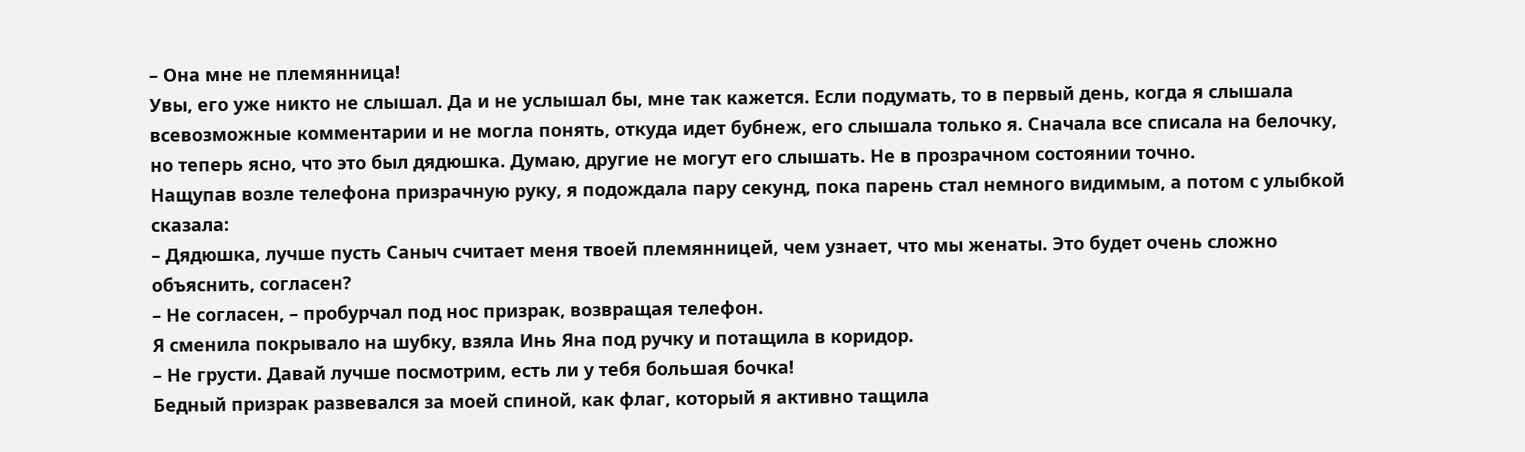– Она мне не племянница!
Увы, его уже никто не слышал. Да и не услышал бы, мне так кажется. Если подумать, то в первый день, когда я слышала всевозможные комментарии и не могла понять, откуда идет бубнеж, его слышала только я. Сначала все списала на белочку, но теперь ясно, что это был дядюшка. Думаю, другие не могут его слышать. Не в прозрачном состоянии точно.
Нащупав возле телефона призрачную руку, я подождала пару секунд, пока парень стал немного видимым, а потом с улыбкой сказала:
– Дядюшка, лучше пусть Саныч считает меня твоей племянницей, чем узнает, что мы женаты. Это будет очень сложно объяснить, согласен?
– Не согласен, – пробурчал под нос призрак, возвращая телефон.
Я сменила покрывало на шубку, взяла Инь Яна под ручку и потащила в коридор.
– Не грусти. Давай лучше посмотрим, есть ли у тебя большая бочка!
Бедный призрак развевался за моей спиной, как флаг, который я активно тащила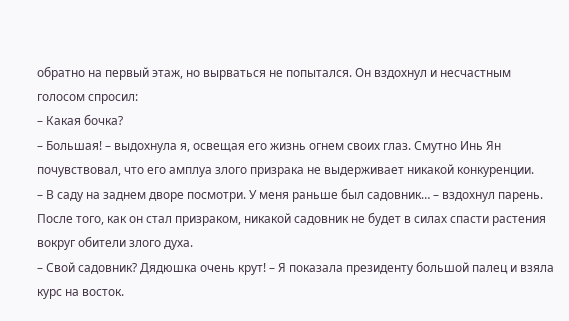обратно на первый этаж, но вырваться не попытался. Он вздохнул и несчастным голосом спросил:
– Какая бочка?
– Большая! – выдохнула я, освещая его жизнь огнем своих глаз. Смутно Инь Ян почувствовал, что его амплуа злого призрака не выдерживает никакой конкуренции.
– В саду на заднем дворе посмотри. У меня раньше был садовник… – вздохнул парень. После того, как он стал призраком, никакой садовник не будет в силах спасти растения вокруг обители злого духа.
– Свой садовник? Дядюшка очень крут! – Я показала президенту большой палец и взяла курс на восток.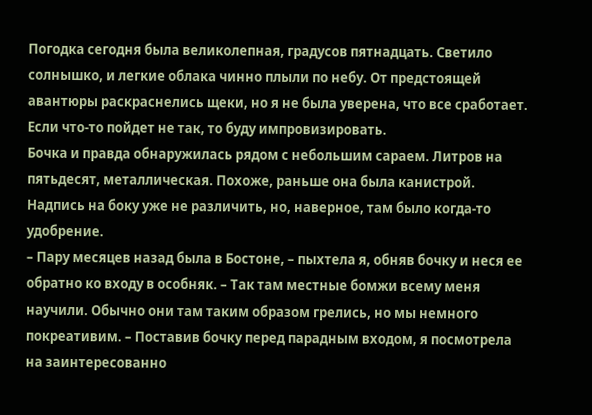Погодка сегодня была великолепная, градусов пятнадцать. Светило солнышко, и легкие облака чинно плыли по небу. От предстоящей авантюры раскраснелись щеки, но я не была уверена, что все сработает. Если что-то пойдет не так, то буду импровизировать.
Бочка и правда обнаружилась рядом с небольшим сараем. Литров на пятьдесят, металлическая. Похоже, раньше она была канистрой. Надпись на боку уже не различить, но, наверное, там было когда-то удобрение.
– Пару месяцев назад была в Бостоне, – пыхтела я, обняв бочку и неся ее обратно ко входу в особняк. – Так там местные бомжи всему меня научили. Обычно они там таким образом грелись, но мы немного покреативим. – Поставив бочку перед парадным входом, я посмотрела на заинтересованно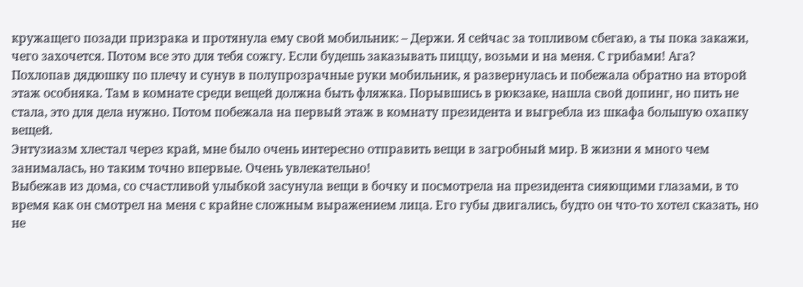кружащего позади призрака и протянула ему свой мобильник: – Держи. Я сейчас за топливом сбегаю, а ты пока закажи, чего захочется. Потом все это для тебя сожгу. Если будешь заказывать пиццу, возьми и на меня. С грибами! Ага?
Похлопав дядюшку по плечу и сунув в полупрозрачные руки мобильник, я развернулась и побежала обратно на второй этаж особняка. Там в комнате среди вещей должна быть фляжка. Порывшись в рюкзаке, нашла свой допинг, но пить не стала, это для дела нужно. Потом побежала на первый этаж в комнату президента и выгребла из шкафа большую охапку вещей.
Энтузиазм хлестал через край, мне было очень интересно отправить вещи в загробный мир. В жизни я много чем занималась, но таким точно впервые. Очень увлекательно!
Выбежав из дома, со счастливой улыбкой засунула вещи в бочку и посмотрела на президента сияющими глазами, в то время как он смотрел на меня с крайне сложным выражением лица. Его губы двигались, будто он что-то хотел сказать, но не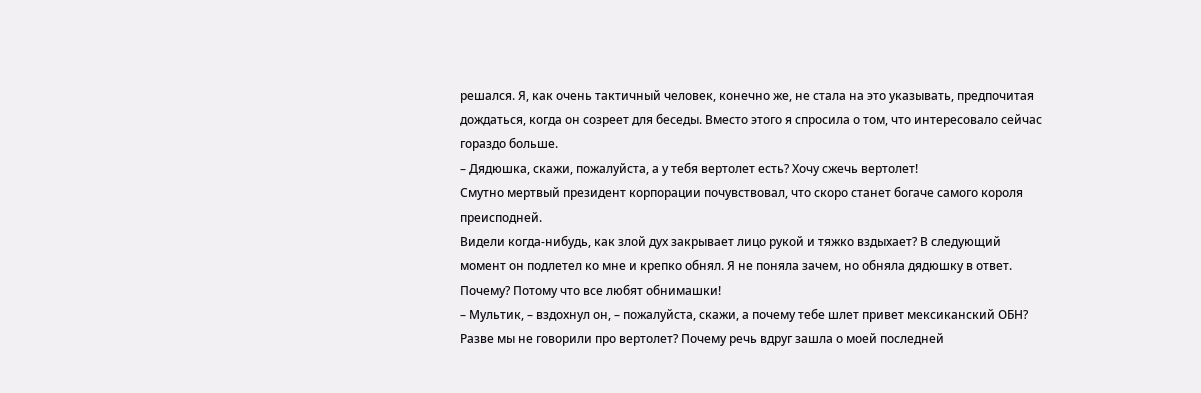решался. Я, как очень тактичный человек, конечно же, не стала на это указывать, предпочитая дождаться, когда он созреет для беседы. Вместо этого я спросила о том, что интересовало сейчас гораздо больше.
– Дядюшка, скажи, пожалуйста, а у тебя вертолет есть? Хочу сжечь вертолет!
Смутно мертвый президент корпорации почувствовал, что скоро станет богаче самого короля преисподней.
Видели когда-нибудь, как злой дух закрывает лицо рукой и тяжко вздыхает? В следующий момент он подлетел ко мне и крепко обнял. Я не поняла зачем, но обняла дядюшку в ответ. Почему? Потому что все любят обнимашки!
– Мультик, – вздохнул он, – пожалуйста, скажи, а почему тебе шлет привет мексиканский ОБН?
Разве мы не говорили про вертолет? Почему речь вдруг зашла о моей последней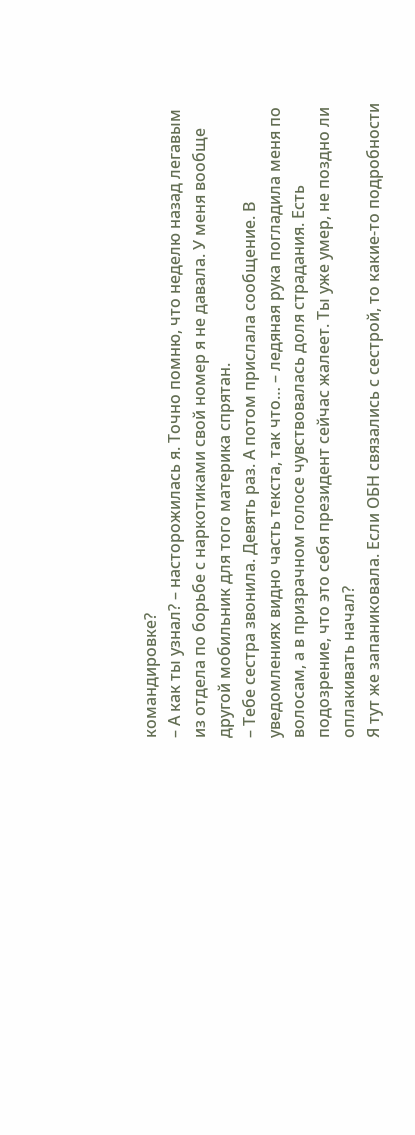командировке?
– А как ты узнал? – насторожилась я. Точно помню, что неделю назад легавым из отдела по борьбе с наркотиками свой номер я не давала. У меня вообще другой мобильник для того материка спрятан.
– Тебе сестра звонила. Девять раз. А потом прислала сообщение. В уведомлениях видно часть текста, так что… – ледяная рука погладила меня по волосам, а в призрачном голосе чувствовалась доля страдания. Есть подозрение, что это себя президент сейчас жалеет. Ты уже умер, не поздно ли оплакивать начал?
Я тут же запаниковала. Если ОБН связались с сестрой, то какие-то подробности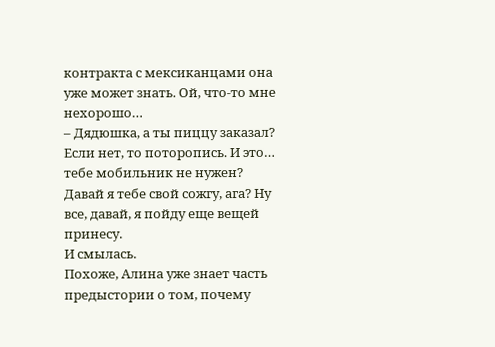контракта с мексиканцами она уже может знать. Ой, что-то мне нехорошо…
– Дядюшка, а ты пиццу заказал? Если нет, то поторопись. И это… тебе мобильник не нужен? Давай я тебе свой сожгу, ага? Ну все, давай, я пойду еще вещей принесу.
И смылась.
Похоже, Алина уже знает часть предыстории о том, почему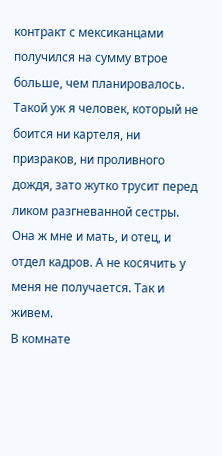контракт с мексиканцами получился на сумму втрое больше, чем планировалось. Такой уж я человек, который не боится ни картеля, ни призраков, ни проливного дождя, зато жутко трусит перед ликом разгневанной сестры. Она ж мне и мать, и отец, и отдел кадров. А не косячить у меня не получается. Так и живем.
В комнате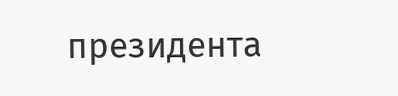президента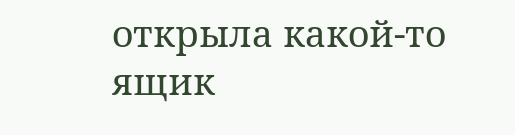открыла какой-то ящик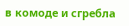в комоде и сгребла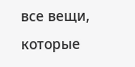все вещи, которые